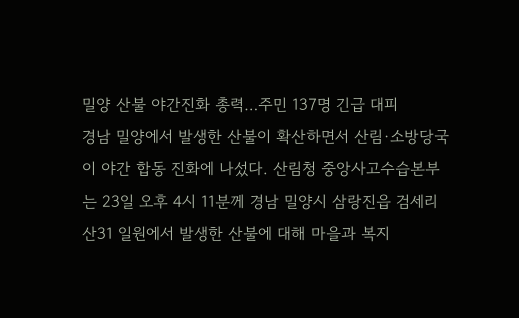밀양 산불 야간진화 총력…주민 137명 긴급 대피
경남 밀양에서 발생한 산불이 확산하면서 산림·소방당국이 야간 합동 진화에 나섰다. 산림청 중앙사고수습본부는 23일 오후 4시 11분께 경남 밀양시 삼랑진읍 검세리 산31 일원에서 발생한 산불에 대해 마을과 복지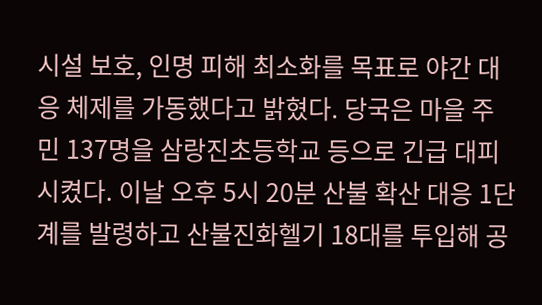시설 보호, 인명 피해 최소화를 목표로 야간 대응 체제를 가동했다고 밝혔다. 당국은 마을 주민 137명을 삼랑진초등학교 등으로 긴급 대피시켰다. 이날 오후 5시 20분 산불 확산 대응 1단계를 발령하고 산불진화헬기 18대를 투입해 공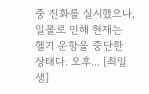중 진화를 실시했으나, 일몰로 인해 현재는 헬기 운항을 중단한 상태다. 오후... [최일생]